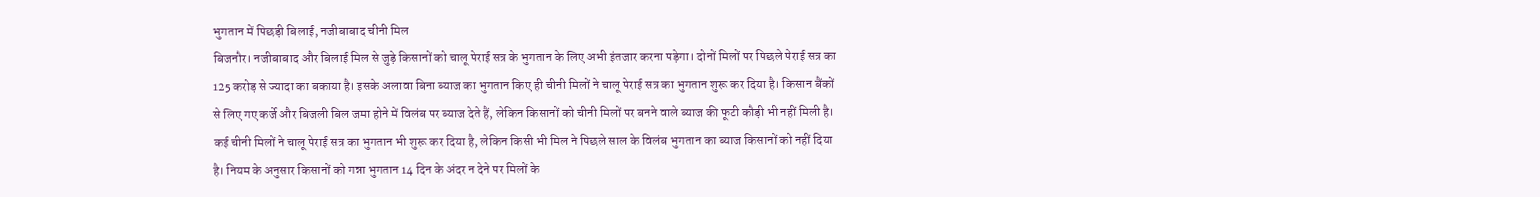भुगतान में पिछड़ी बिलाई, नजीबाबाद चीनी मिल
बिजनौर। नजीबाबाद और बिलाई मिल से जुड़े किसानों को चालू पेराई सत्र के भुगतान के लिए अभी इंतजार करना पड़ेगा। दोनों मिलों पर पिछले पेराई सत्र का 125 करोड़ से ज्यादा का बकाया है। इसके अलावा बिना ब्याज का भुगतान किए ही चीनी मिलों ने चालू पेराई सत्र का भुगतान शुरू कर दिया है। किसान बैंकों से लिए गए कर्जे और बिजली बिल जमा होने में विलंब पर ब्याज देते हैं, लेकिन किसानों को चीनी मिलों पर बनने वाले ब्याज की फूटी कौड़ी भी नहीं मिली है।
कई चीनी मिलों ने चालू पेराई सत्र का भुगतान भी शुरू कर दिया है, लेकिन किसी भी मिल ने पिछले साल के विलंब भुगतान का ब्याज किसानों को नहीं दिया है। नियम के अनुसार किसानों को गन्ना भुगतान 14 दिन के अंदर न देने पर मिलों के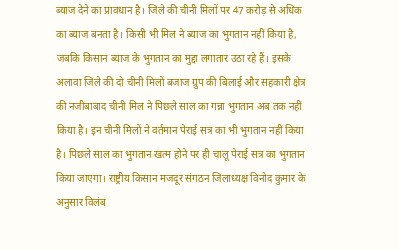ब्याज देने का प्रावधान है। जिले की चीनी मिलों पर 47 करोड़ से अधिक का ब्याज बनता है। किसी भी मिल ने ब्याज का भुगतान नहीं किया है, जबकि किसान ब्याज के भुगतान का मुद्दा लगातार उठा रहे हैं। इसके अलावा जिले की दो चीनी मिलों बजाज ग्रुप की बिलाई और सहकारी क्षेत्र की नजीबाबाद चीनी मिल ने पिछले साल का गन्ना भुगतान अब तक नहीं किया है। इन चीनी मिलों ने वर्तमान पेराई सत्र का भी भुगतान नहीं किया है। पिछले साल का भुगतान खत्म होने पर ही चालू पेराई सत्र का भुगतान किया जाएगा। राष्ट्रीय किसान मजदूर संगठन जिलाध्यक्ष विनोद कुमार के अनुसार विलंब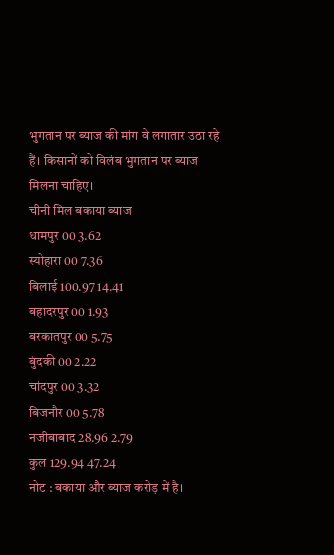भुगतान पर ब्याज की मांग वे लगातार उठा रहे हैं। किसानों को विलंब भुगतान पर ब्याज मिलना चाहिए।
चीनी मिल बकाया ब्याज
धामपुर 00 3.62
स्योहारा 00 7.36
बिलाई 100.97 14.41
बहादरपुर 00 1.93
बरकातपुर 00 5.75
बुंदकी 00 2.22
चांदपुर 00 3.32
बिजनौर 00 5.78
नजीबाबाद 28.96 2.79
कुल 129.94 47.24
नोट : बकाया और ब्याज करोड़ में है।